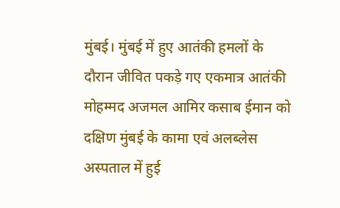मुंबई। मुंबई में हुए आतंकी हमलों के दौरान जीवित पकड़े गए एकमात्र आतंकी मोहम्मद अजमल आमिर कसाब ईमान को दक्षिण मुंबई के कामा एवं अलब्लेस अस्पताल में हुई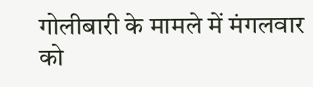गोलीबारी के मामले में मंगलवार को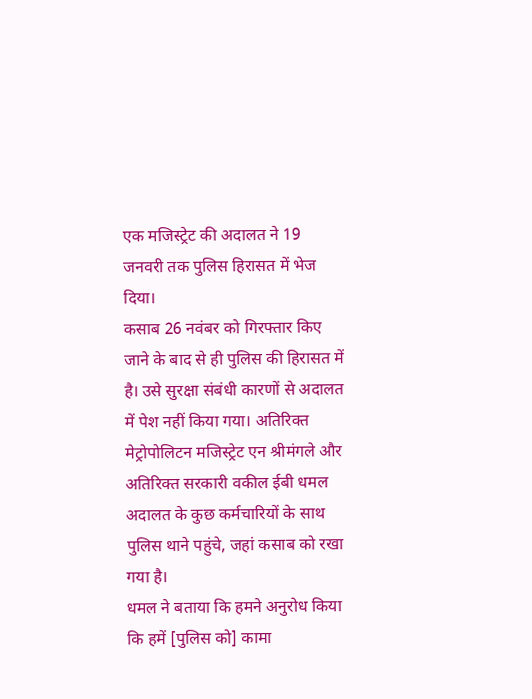एक मजिस्ट्रेट की अदालत ने 19 जनवरी तक पुलिस हिरासत में भेज दिया।
कसाब 26 नवंबर को गिरफ्तार किए जाने के बाद से ही पुलिस की हिरासत में है। उसे सुरक्षा संबंधी कारणों से अदालत में पेश नहीं किया गया। अतिरिक्त मेट्रोपोलिटन मजिस्ट्रेट एन श्रीमंगले और अतिरिक्त सरकारी वकील ईबी धमल अदालत के कुछ कर्मचारियों के साथ पुलिस थाने पहुंचे, जहां कसाब को रखा गया है।
धमल ने बताया कि हमने अनुरोध किया कि हमें [पुलिस को] कामा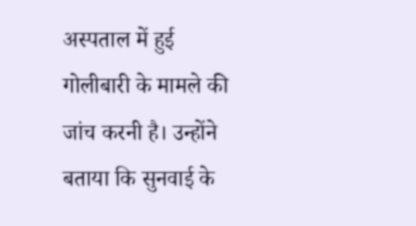अस्पताल में हुई गोलीबारी के मामले की जांच करनी है। उन्होंने बताया कि सुनवाई के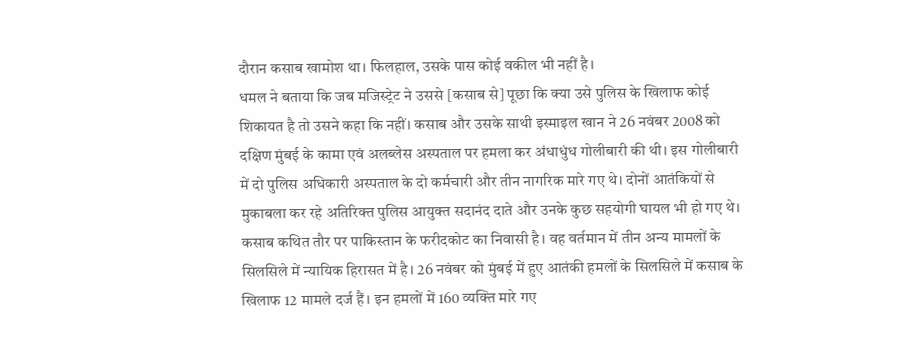दौरान कसाब खामोश था। फिलहाल, उसके पास कोई वकील भी नहीं है।
धमल ने बताया कि जब मजिस्ट्रेट ने उससे [कसाब से] पूछा कि क्या उसे पुलिस के खिलाफ कोई शिकायत है तो उसने कहा कि नहीं। कसाब और उसके साथी इस्माइल खान ने 26 नवंबर 2008 को दक्षिण मुंबई के कामा एवं अलब्लेस अस्पताल पर हमला कर अंधाधुंध गोलीबारी की थी। इस गोलीबारी में दो पुलिस अधिकारी अस्पताल के दो कर्मचारी और तीन नागरिक मारे गए थे। दोनों आतंकियों से मुकाबला कर रहे अतिरिक्त पुलिस आयुक्त सदानंद दाते और उनके कुछ सहयोगी घायल भी हो गए थे। कसाब कथित तौर पर पाकिस्तान के फरीदकोट का निवासी है। वह वर्तमान में तीन अन्य मामलों के सिलसिले में न्यायिक हिरासत में है। 26 नवंबर को मुंबई में हुए आतंकी हमलों के सिलसिले में कसाब के खिलाफ 12 मामले दर्ज हैं। इन हमलों में 160 व्यक्ति मारे गए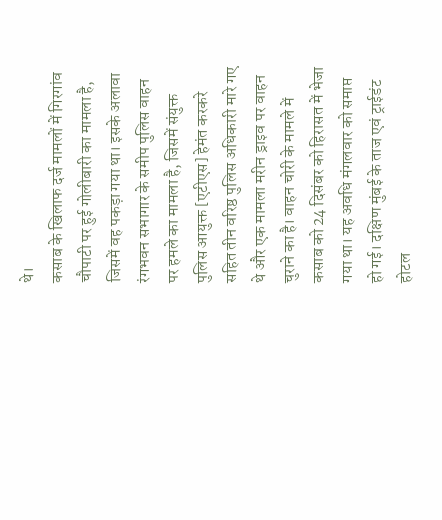थे।
कसाब के खिलाफ दर्ज मामलों में गिरगांव चौपाटी पर हुई गोलीबारी का मामला है, जिसमें वह पकड़ा गया था। इसके अलावा रंगभवन सभागार के समीप पुलिस वाहन पर हमले का मामला है, जिसमें संयुक्त पुलिस आयुक्त [एटीएस] हेमंत करकरे सहित तीन वरिष्ठ पुलिस अधिकारी मारे गए थे और एक मामला मरीन ड्राइव पर वाहन चुराने का है। वाहन चोरी के मामले में कसाब को 24 दिसंबर को हिरासत में भेजा गया था। यह अवधि मंगलवार को समाप्त हो गई। दक्षिण मुंबई के ताज एवं ट्राईडंट होटल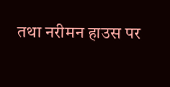तथा नरीमन हाउस पर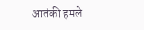आतंकी हमले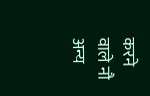करने वाले नौ अन्य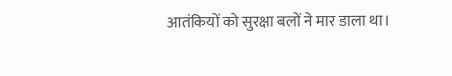आतंकियों को सुरक्षा बलों ने मार डाला था।